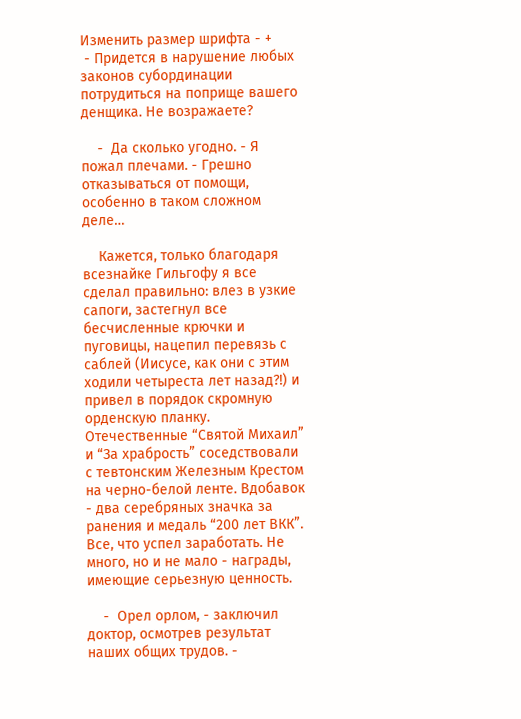Изменить размер шрифта - +
 - Придется в нарушение любых законов субординации потрудиться на поприще вашего денщика. Не возражаете?

    -  Да сколько угодно. - Я пожал плечами. - Грешно отказываться от помощи, особенно в таком сложном деле…

    Кажется, только благодаря всезнайке Гильгофу я все сделал правильно: влез в узкие сапоги, застегнул все бесчисленные крючки и пуговицы, нацепил перевязь с саблей (Иисусе, как они с этим ходили четыреста лет назад?!) и привел в порядок скромную орденскую планку. Отечественные “Святой Михаил” и “За храбрость” соседствовали с тевтонским Железным Крестом на черно-белой ленте. Вдобавок - два серебряных значка за ранения и медаль “200 лет ВКК”. Все, что успел заработать. Не много, но и не мало - награды, имеющие серьезную ценность.

    -  Орел орлом, - заключил доктор, осмотрев результат наших общих трудов. -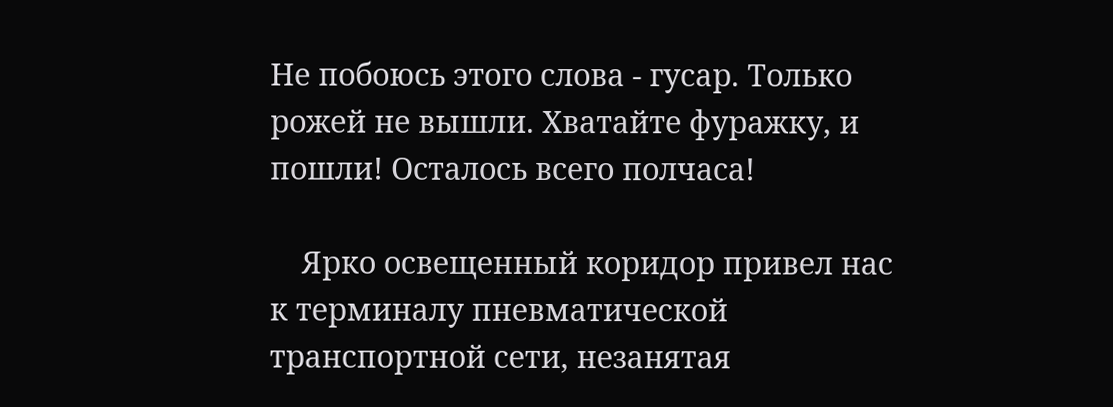Не побоюсь этого слова - гусар. Только рожей не вышли. Хватайте фуражку, и пошли! Осталось всего полчаса!

    Ярко освещенный коридор привел нас к терминалу пневматической транспортной сети, незанятая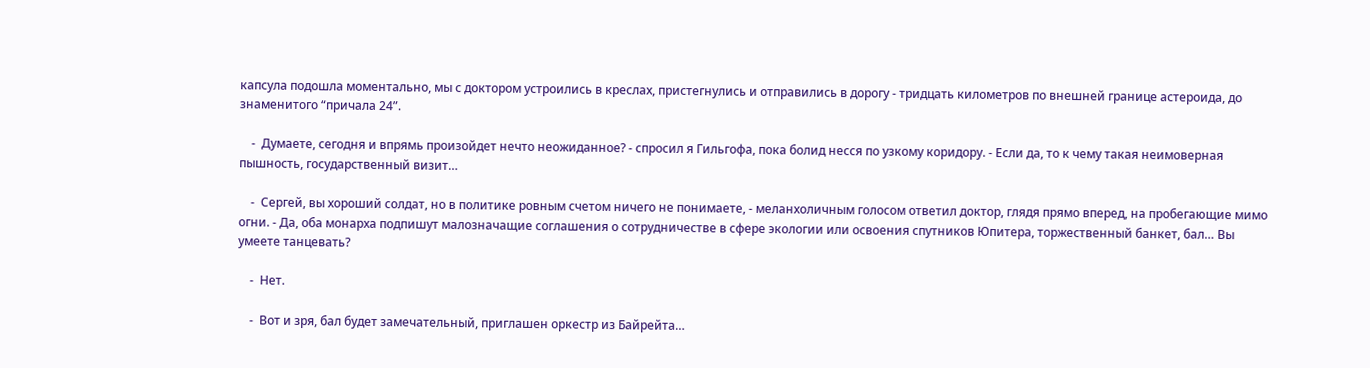капсула подошла моментально, мы с доктором устроились в креслах, пристегнулись и отправились в дорогу - тридцать километров по внешней границе астероида, до знаменитого “причала 24”.

    -  Думаете, сегодня и впрямь произойдет нечто неожиданное? - спросил я Гильгофа, пока болид несся по узкому коридору. - Если да, то к чему такая неимоверная пышность, государственный визит…

    -  Сергей, вы хороший солдат, но в политике ровным счетом ничего не понимаете, - меланхоличным голосом ответил доктор, глядя прямо вперед, на пробегающие мимо огни. - Да, оба монарха подпишут малозначащие соглашения о сотрудничестве в сфере экологии или освоения спутников Юпитера, торжественный банкет, бал… Вы умеете танцевать?

    -  Нет.

    -  Вот и зря, бал будет замечательный, приглашен оркестр из Байрейта…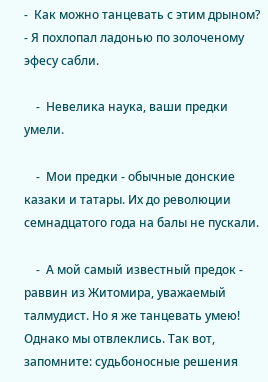-  Как можно танцевать с этим дрыном? - Я похлопал ладонью по золоченому эфесу сабли.

    -  Невелика наука, ваши предки умели.

    -  Мои предки - обычные донские казаки и татары. Их до революции семнадцатого года на балы не пускали.

    -  А мой самый известный предок - раввин из Житомира, уважаемый талмудист. Но я же танцевать умею! Однако мы отвлеклись. Так вот, запомните: судьбоносные решения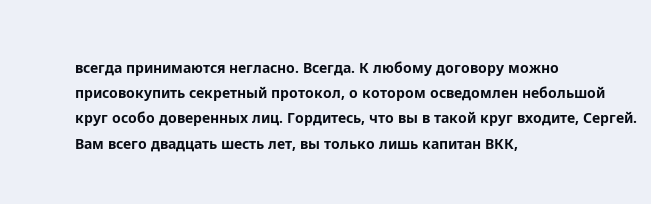всегда принимаются негласно. Всегда. К любому договору можно присовокупить секретный протокол, о котором осведомлен небольшой круг особо доверенных лиц. Гордитесь, что вы в такой круг входите, Сергей. Вам всего двадцать шесть лет, вы только лишь капитан ВКК,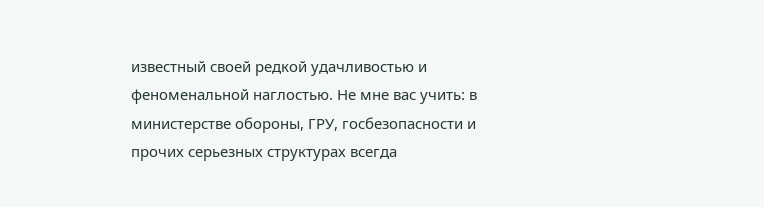известный своей редкой удачливостью и феноменальной наглостью. Не мне вас учить: в министерстве обороны, ГРУ, госбезопасности и прочих серьезных структурах всегда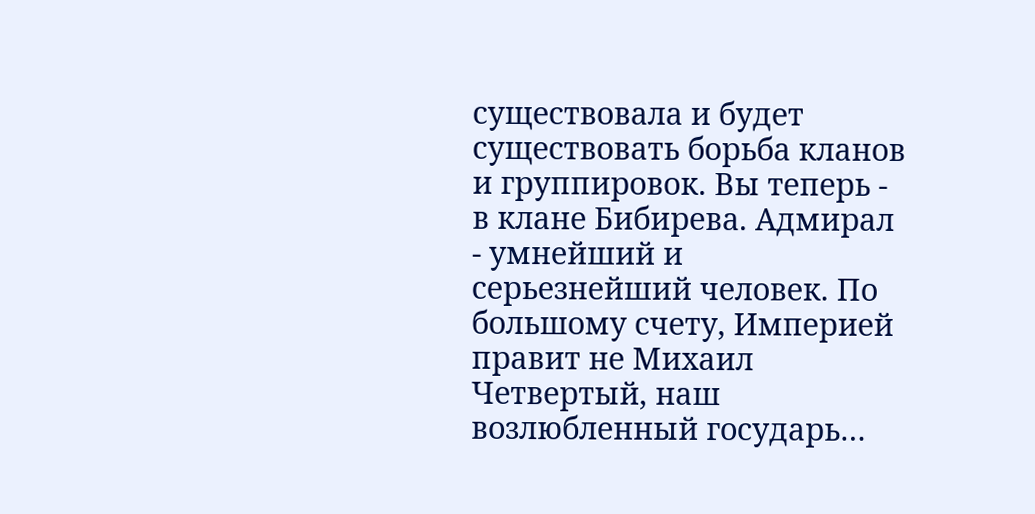существовала и будет существовать борьба кланов и группировок. Вы теперь - в клане Бибирева. Адмирал - умнейший и серьезнейший человек. По большому счету, Империей правит не Михаил Четвертый, наш возлюбленный государь…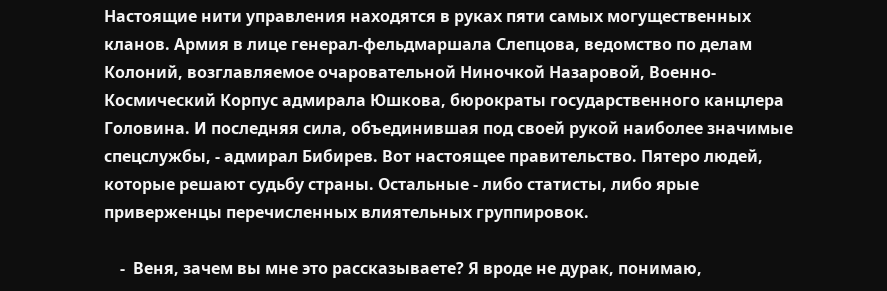Настоящие нити управления находятся в руках пяти самых могущественных кланов. Армия в лице генерал-фельдмаршала Слепцова, ведомство по делам Колоний, возглавляемое очаровательной Ниночкой Назаровой, Военно-Космический Корпус адмирала Юшкова, бюрократы государственного канцлера Головина. И последняя сила, объединившая под своей рукой наиболее значимые спецслужбы, - адмирал Бибирев. Вот настоящее правительство. Пятеро людей, которые решают судьбу страны. Остальные - либо статисты, либо ярые приверженцы перечисленных влиятельных группировок.

    -  Веня, зачем вы мне это рассказываете? Я вроде не дурак, понимаю,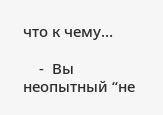что к чему…

    -  Вы неопытный “не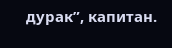дурак”, капитан.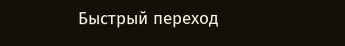Быстрый переход